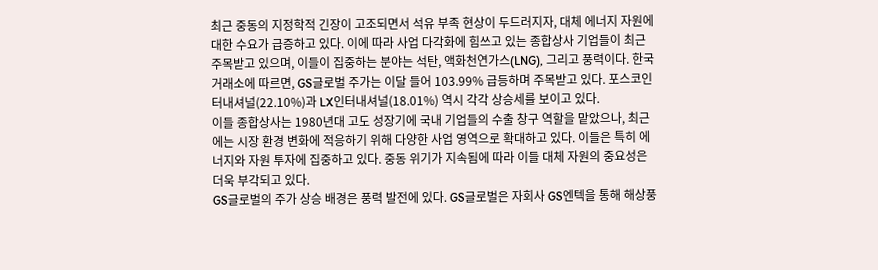최근 중동의 지정학적 긴장이 고조되면서 석유 부족 현상이 두드러지자, 대체 에너지 자원에 대한 수요가 급증하고 있다. 이에 따라 사업 다각화에 힘쓰고 있는 종합상사 기업들이 최근 주목받고 있으며, 이들이 집중하는 분야는 석탄, 액화천연가스(LNG), 그리고 풍력이다. 한국거래소에 따르면, GS글로벌 주가는 이달 들어 103.99% 급등하며 주목받고 있다. 포스코인터내셔널(22.10%)과 LX인터내셔널(18.01%) 역시 각각 상승세를 보이고 있다.
이들 종합상사는 1980년대 고도 성장기에 국내 기업들의 수출 창구 역할을 맡았으나, 최근에는 시장 환경 변화에 적응하기 위해 다양한 사업 영역으로 확대하고 있다. 이들은 특히 에너지와 자원 투자에 집중하고 있다. 중동 위기가 지속됨에 따라 이들 대체 자원의 중요성은 더욱 부각되고 있다.
GS글로벌의 주가 상승 배경은 풍력 발전에 있다. GS글로벌은 자회사 GS엔텍을 통해 해상풍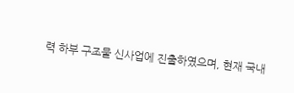력 하부 구조물 신사업에 진출하였으며, 현재 국내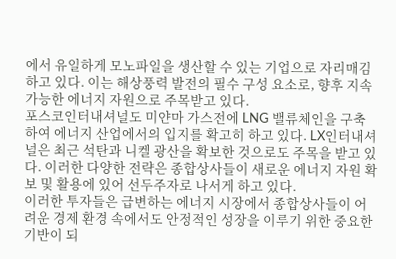에서 유일하게 모노파일을 생산할 수 있는 기업으로 자리매김하고 있다. 이는 해상풍력 발전의 필수 구성 요소로, 향후 지속 가능한 에너지 자원으로 주목받고 있다.
포스코인터내셔널도 미얀마 가스전에 LNG 밸류체인을 구축하여 에너지 산업에서의 입지를 확고히 하고 있다. LX인터내셔널은 최근 석탄과 니켈 광산을 확보한 것으로도 주목을 받고 있다. 이러한 다양한 전략은 종합상사들이 새로운 에너지 자원 확보 및 활용에 있어 선두주자로 나서게 하고 있다.
이러한 투자들은 급변하는 에너지 시장에서 종합상사들이 어려운 경제 환경 속에서도 안정적인 성장을 이루기 위한 중요한 기반이 되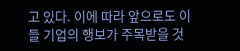고 있다. 이에 따라 앞으로도 이들 기업의 행보가 주목받을 것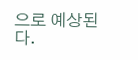으로 예상된다.